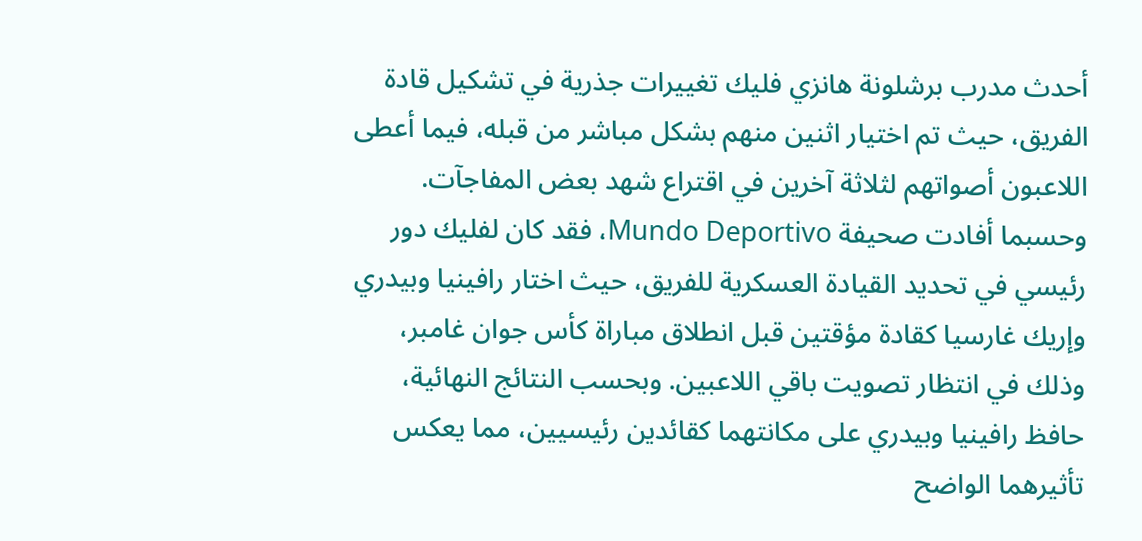أحدث مدرب برشلونة هانزي فليك تغييرات جذرية في تشكيل قادة الفريق، حيث تم اختيار اثنين منهم بشكل مباشر من قبله، فيما أعطى اللاعبون أصواتهم لثلاثة آخرين في اقتراع شهد بعض المفاجآت. وحسبما أفادت صحيفة Mundo Deportivo، فقد كان لفليك دور رئيسي في تحديد القيادة العسكرية للفريق، حيث اختار رافينيا وبيدري وإريك غارسيا كقادة مؤقتين قبل انطلاق مباراة كأس جوان غامبر، وذلك في انتظار تصويت باقي اللاعبين. وبحسب النتائج النهائية، حافظ رافينيا وبيدري على مكانتهما كقائدين رئيسيين، مما يعكس تأثيرهما الواضح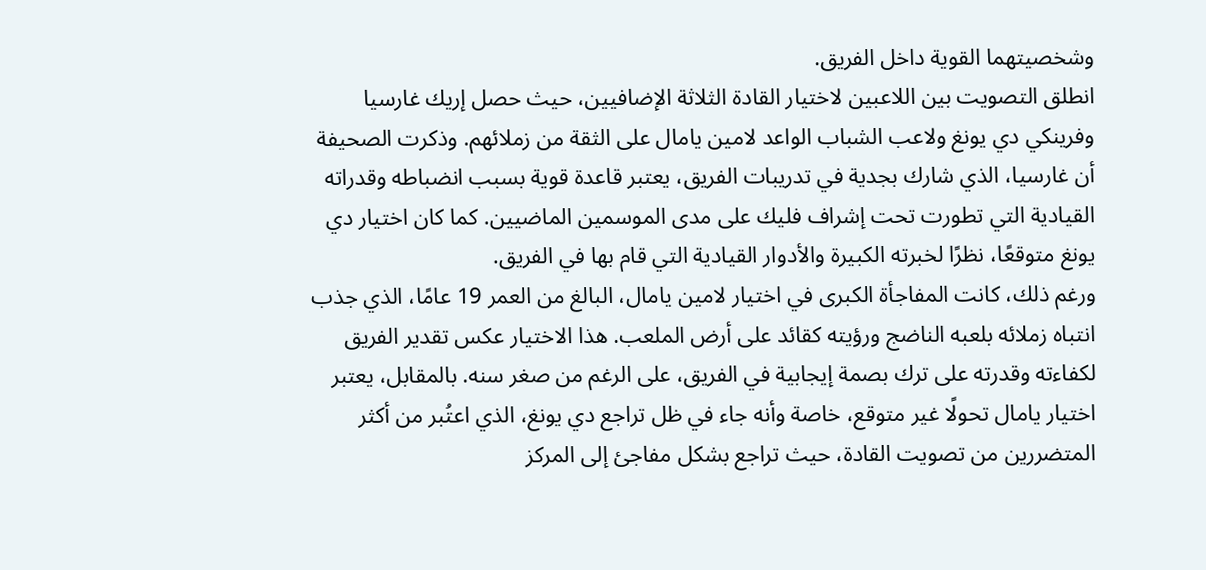وشخصيتهما القوية داخل الفريق.
انطلق التصويت بين اللاعبين لاختيار القادة الثلاثة الإضافيين، حيث حصل إريك غارسيا وفرينكي دي يونغ ولاعب الشباب الواعد لامين يامال على الثقة من زملائهم. وذكرت الصحيفة أن غارسيا، الذي شارك بجدية في تدريبات الفريق، يعتبر قاعدة قوية بسبب انضباطه وقدراته القيادية التي تطورت تحت إشراف فليك على مدى الموسمين الماضيين. كما كان اختيار دي يونغ متوقعًا، نظرًا لخبرته الكبيرة والأدوار القيادية التي قام بها في الفريق.
ورغم ذلك، كانت المفاجأة الكبرى في اختيار لامين يامال، البالغ من العمر 19 عامًا، الذي جذب انتباه زملائه بلعبه الناضج ورؤيته كقائد على أرض الملعب. هذا الاختيار عكس تقدير الفريق لكفاءته وقدرته على ترك بصمة إيجابية في الفريق، على الرغم من صغر سنه. بالمقابل، يعتبر اختيار يامال تحولًا غير متوقع، خاصة وأنه جاء في ظل تراجع دي يونغ، الذي اعتُبر من أكثر المتضررين من تصويت القادة، حيث تراجع بشكل مفاجئ إلى المركز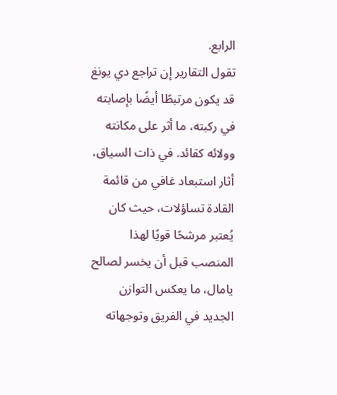الرابع.
تقول التقارير إن تراجع دي يونغ قد يكون مرتبطًا أيضًا بإصابته في ركبته، ما أثر على مكانته وولائه كقائد. في ذات السياق، أثار استبعاد غافي من قائمة القادة تساؤلات، حيث كان يُعتبر مرشحًا قويًا لهذا المنصب قبل أن يخسر لصالح يامال، ما يعكس التوازن الجديد في الفريق وتوجهاته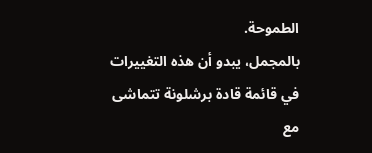الطموحة.
بالمجمل، يبدو أن هذه التغييرات في قائمة قادة برشلونة تتماشى مع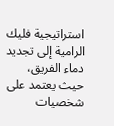استراتيجية فليك الرامية إلى تجديد دماء الفريق، حيث يعتمد على شخصيات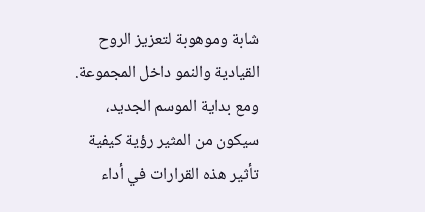شابة وموهوبة لتعزيز الروح القيادية والنمو داخل المجموعة. ومع بداية الموسم الجديد، سيكون من المثير رؤية كيفية تأثير هذه القرارات في أداء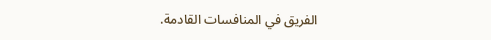الفريق في المنافسات القادمة.